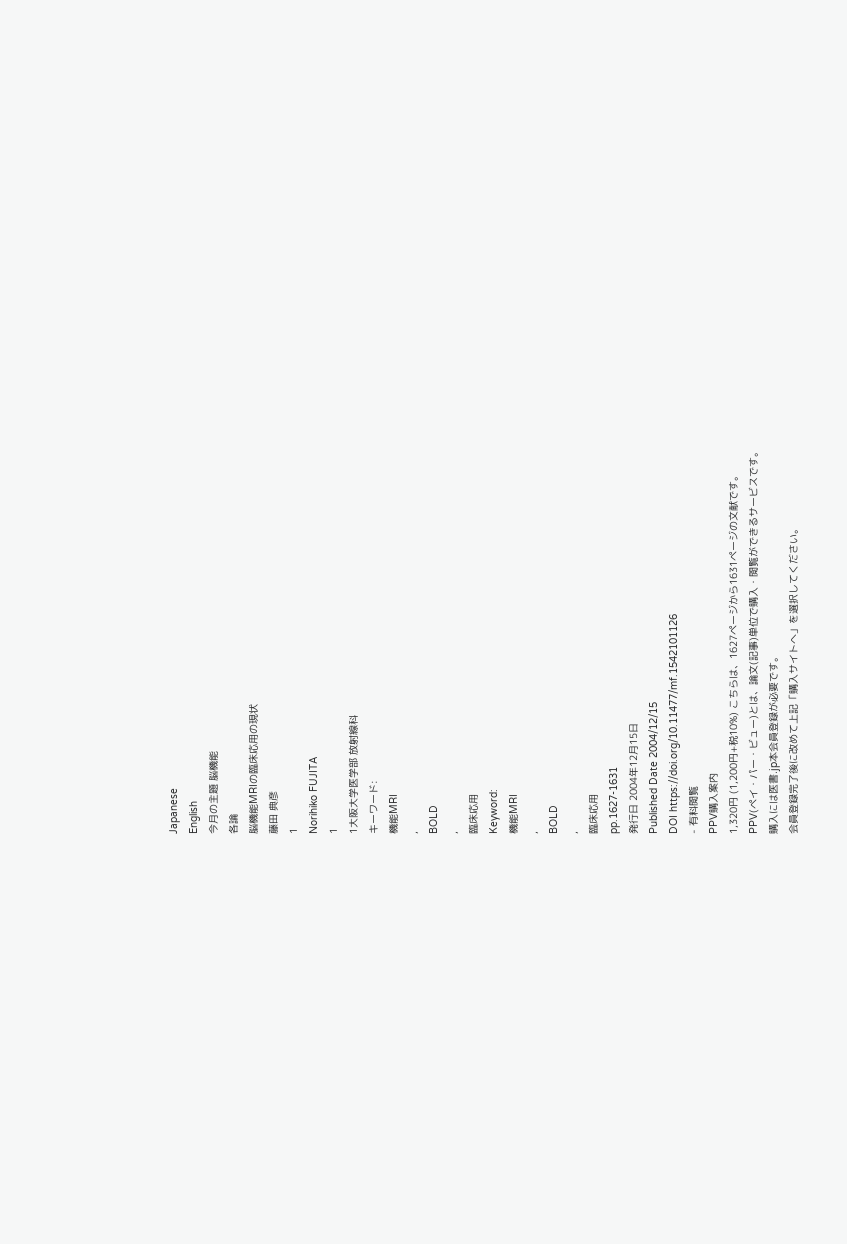Japanese
English
今月の主題 脳機能
各論
脳機能MRIの臨床応用の現状
藤田 典彦
1
Norihiko FUJITA
1
1大阪大学医学部 放射線科
キーワード:
機能MRI
,
BOLD
,
臨床応用
Keyword:
機能MRI
,
BOLD
,
臨床応用
pp.1627-1631
発行日 2004年12月15日
Published Date 2004/12/15
DOI https://doi.org/10.11477/mf.1542101126
- 有料閲覧
PPV購入案内
1,320円 (1,200円+税10%) こちらは、1627ページから1631ページの文献です。
PPV(ペイ・パー・ビュー)とは、論文(記事)単位で購入・閲覧ができるサービスです。
購入には医書.jp本会員登録が必要です。
会員登録完了後に改めて上記「購入サイトへ」を選択してください。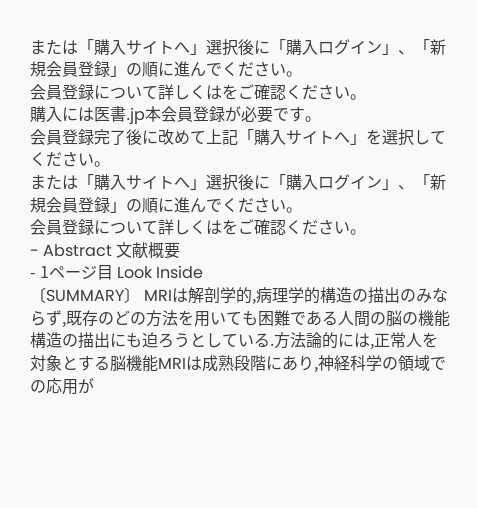または「購入サイトへ」選択後に「購入ログイン」、「新規会員登録」の順に進んでください。
会員登録について詳しくはをご確認ください。
購入には医書.jp本会員登録が必要です。
会員登録完了後に改めて上記「購入サイトへ」を選択してください。
または「購入サイトへ」選択後に「購入ログイン」、「新規会員登録」の順に進んでください。
会員登録について詳しくはをご確認ください。
- Abstract 文献概要
- 1ページ目 Look Inside
〔SUMMARY〕 MRIは解剖学的,病理学的構造の描出のみならず,既存のどの方法を用いても困難である人間の脳の機能構造の描出にも迫ろうとしている.方法論的には,正常人を対象とする脳機能MRIは成熟段階にあり,神経科学の領域での応用が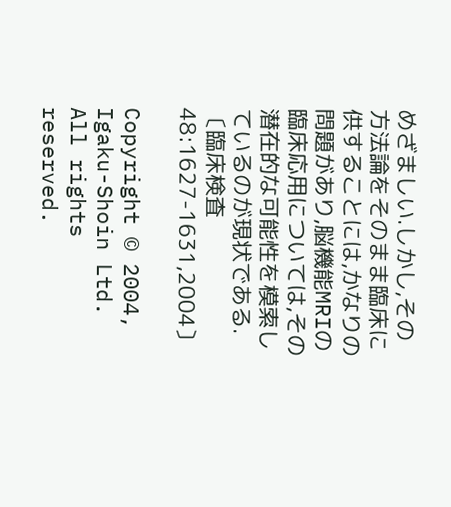めざましい.しかし,その方法論をそのまま臨床に供することには,かなりの問題があり,脳機能MRIの臨床応用については,その潜在的な可能性を模索しているのが現状である.〔臨床検査 48:1627-1631,2004〕

Copyright © 2004, Igaku-Shoin Ltd. All rights reserved.